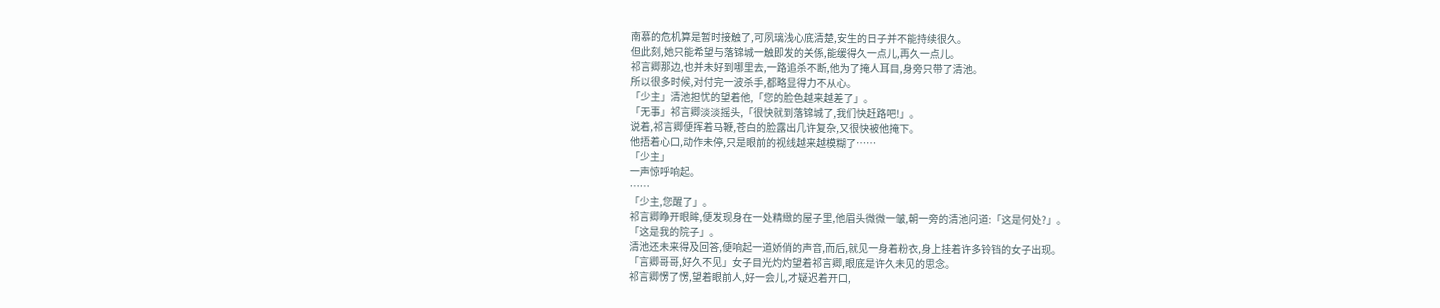南慕的危机算是暂时接触了,可夙璃浅心底清楚,安生的日子并不能持续很久。
但此刻,她只能希望与落锦城一触即发的关係,能缓得久一点儿,再久一点儿。
祁言卿那边,也并未好到哪里去,一路追杀不断,他为了掩人耳目,身旁只带了清池。
所以很多时候,对付完一波杀手,都略显得力不从心。
「少主」清池担忧的望着他,「您的脸色越来越差了」。
「无事」祁言卿淡淡摇头,「很快就到落锦城了,我们快赶路吧!」。
说着,祁言卿便挥着马鞭,苍白的脸露出几许复杂,又很快被他掩下。
他捂着心口,动作未停,只是眼前的视线越来越模糊了……
「少主」
一声惊呼响起。
……
「少主,您醒了」。
祁言卿睁开眼眸,便发现身在一处精緻的屋子里,他眉头微微一皱,朝一旁的清池问道:「这是何处?」。
「这是我的院子」。
清池还未来得及回答,便响起一道娇俏的声音,而后,就见一身着粉衣,身上挂着许多铃铛的女子出现。
「言卿哥哥,好久不见」女子目光灼灼望着祁言卿,眼底是许久未见的思念。
祁言卿愣了愣,望着眼前人,好一会儿,才疑迟着开口,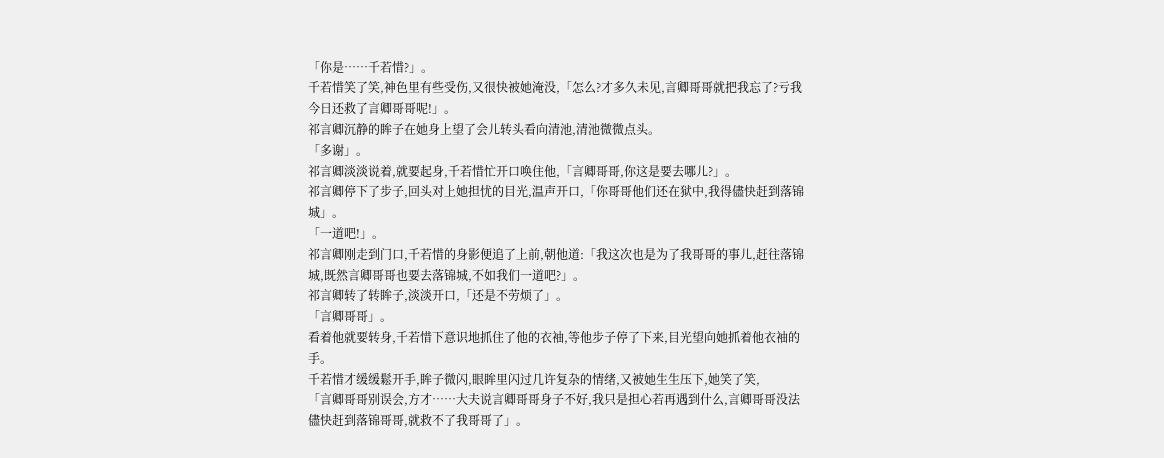「你是……千若惜?」。
千若惜笑了笑,神色里有些受伤,又很快被她淹没,「怎么?才多久未见,言卿哥哥就把我忘了?亏我今日还救了言卿哥哥呢!」。
祁言卿沉静的眸子在她身上望了会儿转头看向清池,清池微微点头。
「多谢」。
祁言卿淡淡说着,就要起身,千若惜忙开口唤住他,「言卿哥哥,你这是要去哪儿?」。
祁言卿停下了步子,回头对上她担忧的目光,温声开口,「你哥哥他们还在狱中,我得儘快赶到落锦城」。
「一道吧!」。
祁言卿刚走到门口,千若惜的身影便追了上前,朝他道:「我这次也是为了我哥哥的事儿,赶往落锦城,既然言卿哥哥也要去落锦城,不如我们一道吧?」。
祁言卿转了转眸子,淡淡开口,「还是不劳烦了」。
「言卿哥哥」。
看着他就要转身,千若惜下意识地抓住了他的衣袖,等他步子停了下来,目光望向她抓着他衣袖的手。
千若惜才缓缓鬆开手,眸子微闪,眼眸里闪过几许复杂的情绪,又被她生生压下,她笑了笑,
「言卿哥哥别误会,方才……大夫说言卿哥哥身子不好,我只是担心若再遇到什么,言卿哥哥没法儘快赶到落锦哥哥,就救不了我哥哥了」。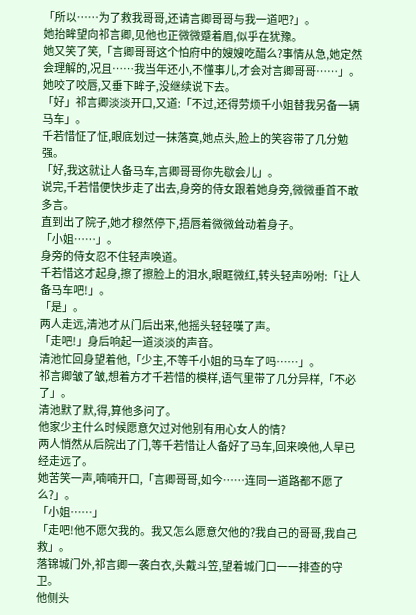「所以……为了救我哥哥,还请言卿哥哥与我一道吧?」。
她抬眸望向祁言卿,见他也正微微蹙着眉,似乎在犹豫。
她又笑了笑,「言卿哥哥这个怕府中的嫂嫂吃醋么?事情从急,她定然会理解的,况且……我当年还小,不懂事儿,才会对言卿哥哥……」。
她咬了咬唇,又垂下眸子,没继续说下去。
「好」祁言卿淡淡开口,又道:「不过,还得劳烦千小姐替我另备一辆马车」。
千若惜怔了怔,眼底划过一抹落寞,她点头,脸上的笑容带了几分勉强。
「好,我这就让人备马车,言卿哥哥你先歇会儿」。
说完,千若惜便快步走了出去,身旁的侍女跟着她身旁,微微垂首不敢多言。
直到出了院子,她才穆然停下,捂唇着微微耸动着身子。
「小姐……」。
身旁的侍女忍不住轻声唤道。
千若惜这才起身,擦了擦脸上的泪水,眼眶微红,转头轻声吩咐:「让人备马车吧!」。
「是」。
两人走远,清池才从门后出来,他摇头轻轻嘆了声。
「走吧!」身后响起一道淡淡的声音。
清池忙回身望着他,「少主,不等千小姐的马车了吗……」。
祁言卿皱了皱,想着方才千若惜的模样,语气里带了几分异样,「不必了」。
清池默了默,得,算他多问了。
他家少主什么时候愿意欠过对他别有用心女人的情?
两人悄然从后院出了门,等千若惜让人备好了马车,回来唤他,人早已经走远了。
她苦笑一声,喃喃开口,「言卿哥哥,如今……连同一道路都不愿了么?」。
「小姐……」
「走吧!他不愿欠我的。我又怎么愿意欠他的?我自己的哥哥,我自己救」。
落锦城门外,祁言卿一袭白衣,头戴斗笠,望着城门口一一排查的守卫。
他侧头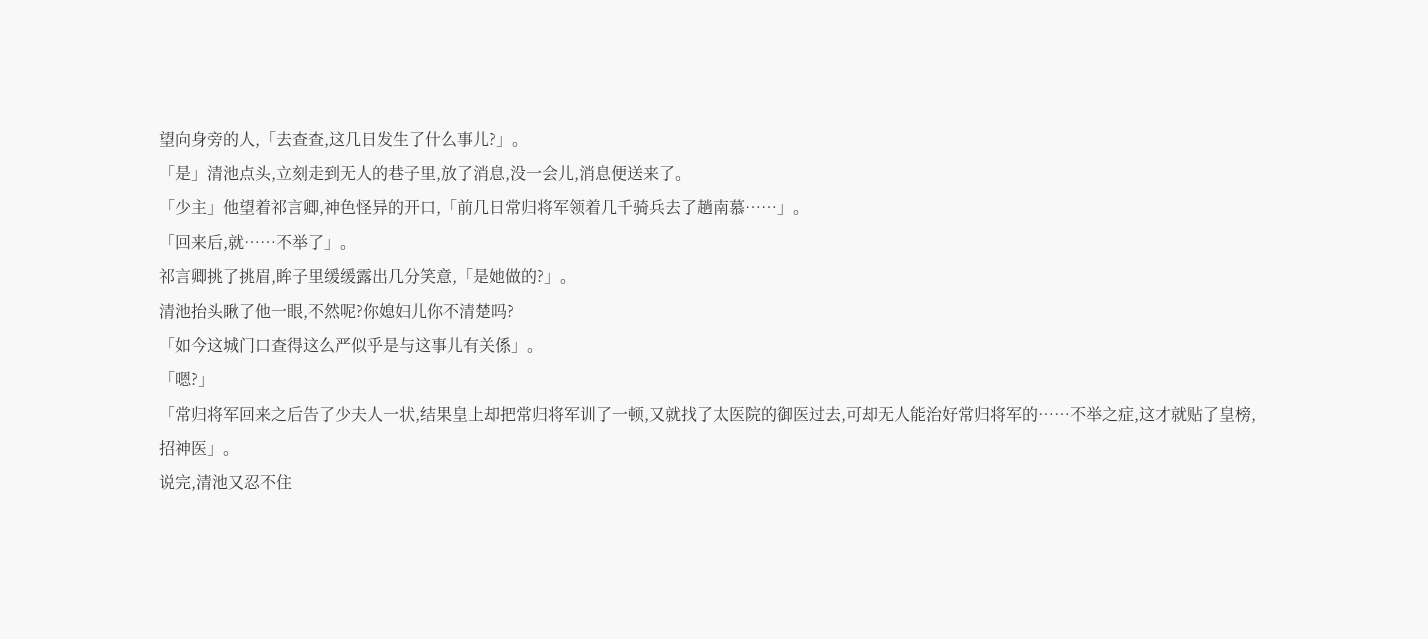望向身旁的人,「去查查,这几日发生了什么事儿?」。
「是」清池点头,立刻走到无人的巷子里,放了消息,没一会儿,消息便送来了。
「少主」他望着祁言卿,神色怪异的开口,「前几日常归将军领着几千骑兵去了趟南慕……」。
「回来后,就……不举了」。
祁言卿挑了挑眉,眸子里缓缓露出几分笑意,「是她做的?」。
清池抬头瞅了他一眼,不然呢?你媳妇儿你不清楚吗?
「如今这城门口查得这么严似乎是与这事儿有关係」。
「嗯?」
「常归将军回来之后告了少夫人一状,结果皇上却把常归将军训了一顿,又就找了太医院的御医过去,可却无人能治好常归将军的……不举之症,这才就贴了皇榜,招神医」。
说完,清池又忍不住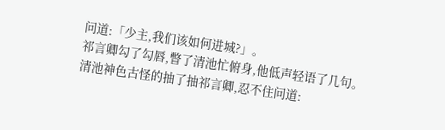问道:「少主,我们该如何进城?」。
祁言卿勾了勾唇,瞥了清池忙俯身,他低声轻语了几句。
清池神色古怪的抽了抽祁言卿,忍不住问道: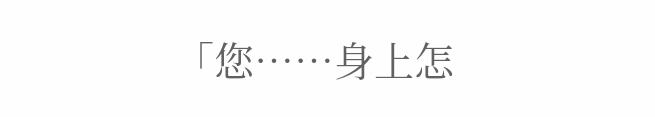「您……身上怎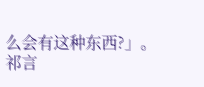么会有这种东西?」。
祁言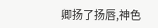卿扬了扬唇,神色